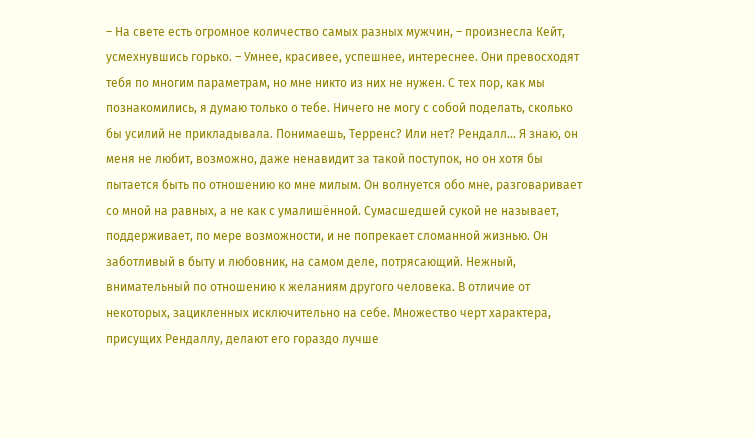– На свете есть огромное количество самых разных мужчин, – произнесла Кейт, усмехнувшись горько. – Умнее, красивее, успешнее, интереснее. Они превосходят тебя по многим параметрам, но мне никто из них не нужен. С тех пор, как мы познакомились, я думаю только о тебе. Ничего не могу с собой поделать, сколько бы усилий не прикладывала. Понимаешь, Терренс? Или нет? Рендалл… Я знаю, он меня не любит, возможно, даже ненавидит за такой поступок, но он хотя бы пытается быть по отношению ко мне милым. Он волнуется обо мне, разговаривает со мной на равных, а не как с умалишённой. Сумасшедшей сукой не называет, поддерживает, по мере возможности, и не попрекает сломанной жизнью. Он заботливый в быту и любовник, на самом деле, потрясающий. Нежный, внимательный по отношению к желаниям другого человека. В отличие от некоторых, зацикленных исключительно на себе. Множество черт характера, присущих Рендаллу, делают его гораздо лучше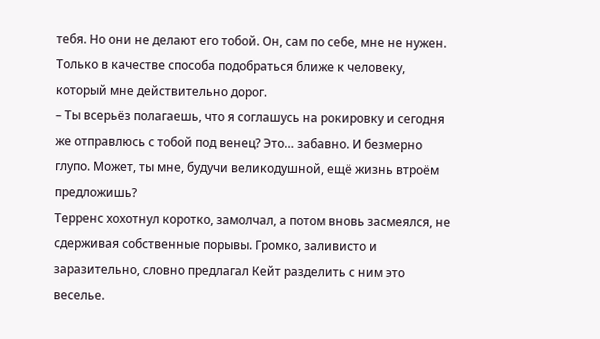тебя. Но они не делают его тобой. Он, сам по себе, мне не нужен. Только в качестве способа подобраться ближе к человеку, который мне действительно дорог.
– Ты всерьёз полагаешь, что я соглашусь на рокировку и сегодня же отправлюсь с тобой под венец? Это… забавно. И безмерно глупо. Может, ты мне, будучи великодушной, ещё жизнь втроём предложишь?
Терренс хохотнул коротко, замолчал, а потом вновь засмеялся, не сдерживая собственные порывы. Громко, заливисто и заразительно, словно предлагал Кейт разделить с ним это веселье.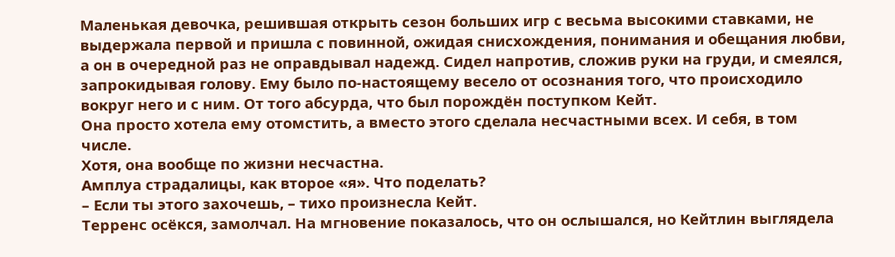Маленькая девочка, решившая открыть сезон больших игр с весьма высокими ставками, не выдержала первой и пришла с повинной, ожидая снисхождения, понимания и обещания любви, а он в очередной раз не оправдывал надежд. Сидел напротив, сложив руки на груди, и смеялся, запрокидывая голову. Ему было по-настоящему весело от осознания того, что происходило вокруг него и с ним. От того абсурда, что был порождён поступком Кейт.
Она просто хотела ему отомстить, а вместо этого сделала несчастными всех. И себя, в том числе.
Хотя, она вообще по жизни несчастна.
Амплуа страдалицы, как второе «я». Что поделать?
– Если ты этого захочешь, – тихо произнесла Кейт.
Терренс осёкся, замолчал. На мгновение показалось, что он ослышался, но Кейтлин выглядела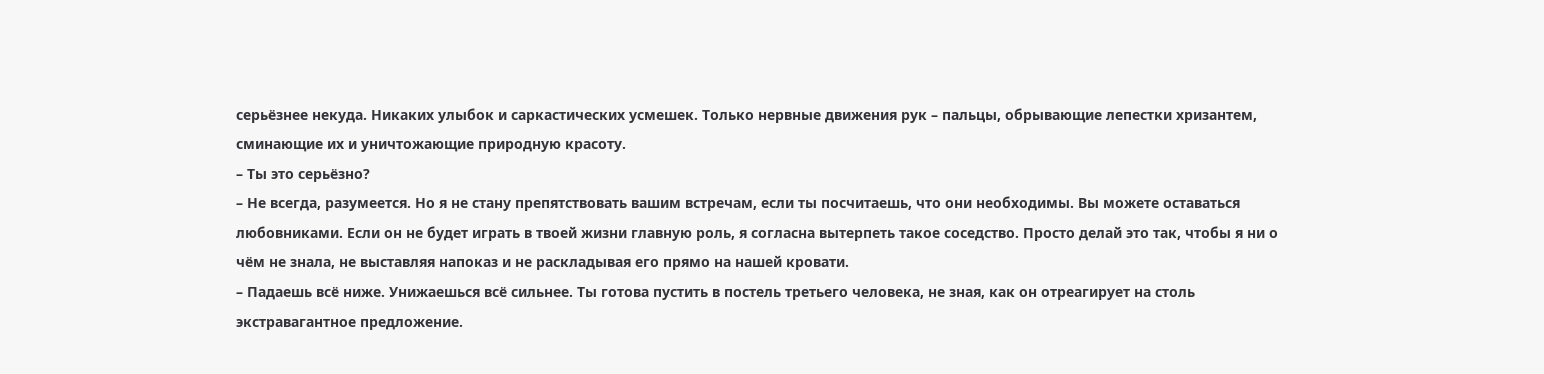серьёзнее некуда. Никаких улыбок и саркастических усмешек. Только нервные движения рук – пальцы, обрывающие лепестки хризантем, сминающие их и уничтожающие природную красоту.
– Ты это серьёзно?
– Не всегда, разумеется. Но я не стану препятствовать вашим встречам, если ты посчитаешь, что они необходимы. Вы можете оставаться любовниками. Если он не будет играть в твоей жизни главную роль, я согласна вытерпеть такое соседство. Просто делай это так, чтобы я ни о чём не знала, не выставляя напоказ и не раскладывая его прямо на нашей кровати.
– Падаешь всё ниже. Унижаешься всё сильнее. Ты готова пустить в постель третьего человека, не зная, как он отреагирует на столь экстравагантное предложение.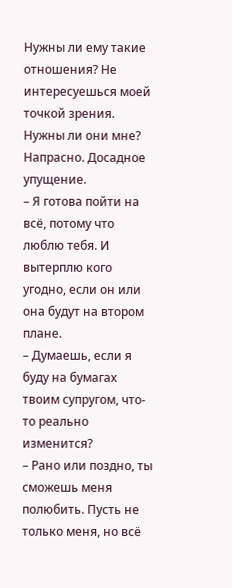Нужны ли ему такие отношения? Не интересуешься моей точкой зрения. Нужны ли они мне? Напрасно. Досадное упущение.
– Я готова пойти на всё, потому что люблю тебя. И вытерплю кого угодно, если он или она будут на втором плане.
– Думаешь, если я буду на бумагах твоим супругом, что-то реально изменится?
– Рано или поздно, ты сможешь меня полюбить. Пусть не только меня, но всё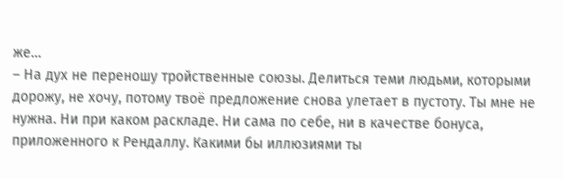же…
– На дух не переношу тройственные союзы. Делиться теми людьми, которыми дорожу, не хочу, потому твоё предложение снова улетает в пустоту. Ты мне не нужна. Ни при каком раскладе. Ни сама по себе, ни в качестве бонуса, приложенного к Рендаллу. Какими бы иллюзиями ты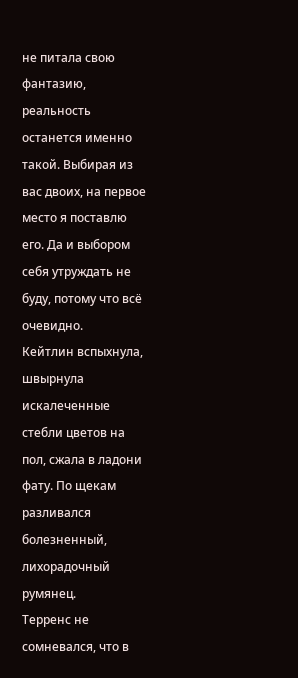не питала свою фантазию, реальность останется именно такой. Выбирая из вас двоих, на первое место я поставлю его. Да и выбором себя утруждать не буду, потому что всё очевидно.
Кейтлин вспыхнула, швырнула искалеченные стебли цветов на пол, сжала в ладони фату. По щекам разливался болезненный, лихорадочный румянец.
Терренс не сомневался, что в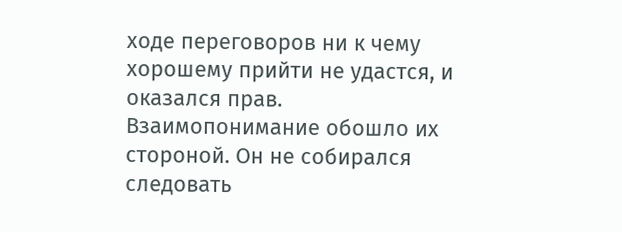ходе переговоров ни к чему хорошему прийти не удастся, и оказался прав.
Взаимопонимание обошло их стороной. Он не собирался следовать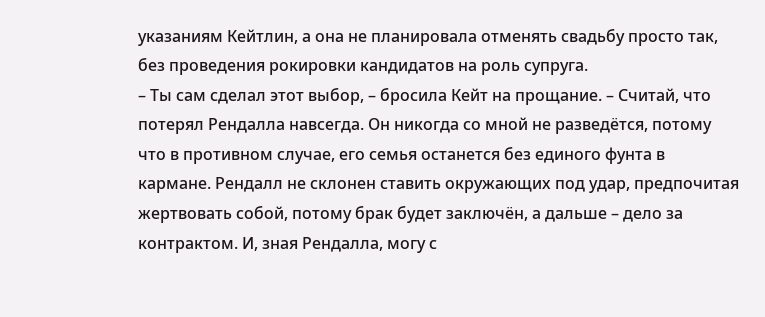указаниям Кейтлин, а она не планировала отменять свадьбу просто так, без проведения рокировки кандидатов на роль супруга.
– Ты сам сделал этот выбор, – бросила Кейт на прощание. – Считай, что потерял Рендалла навсегда. Он никогда со мной не разведётся, потому что в противном случае, его семья останется без единого фунта в кармане. Рендалл не склонен ставить окружающих под удар, предпочитая жертвовать собой, потому брак будет заключён, а дальше – дело за контрактом. И, зная Рендалла, могу с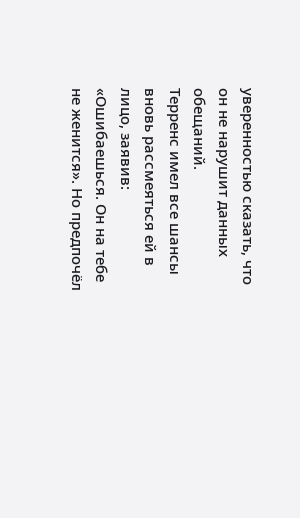уверенностью сказать, что он не нарушит данных обещаний.
Терренс имел все шансы вновь рассмеяться ей в лицо, заявив: «Ошибаешься. Он на тебе не женится». Но предпочёл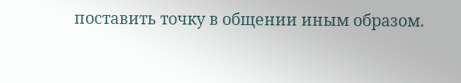поставить точку в общении иным образом.